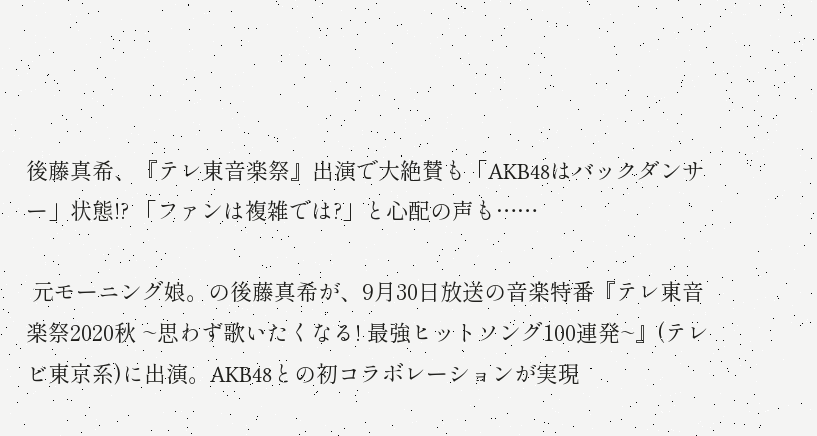後藤真希、『テレ東音楽祭』出演で大絶賛も「AKB48はバックダンサー」状態!? 「ファンは複雑では?」と心配の声も……

 元モーニング娘。の後藤真希が、9月30日放送の音楽特番『テレ東音楽祭2020秋 ~思わず歌いたくなる! 最強ヒットソング100連発~』(テレビ東京系)に出演。AKB48との初コラボレーションが実現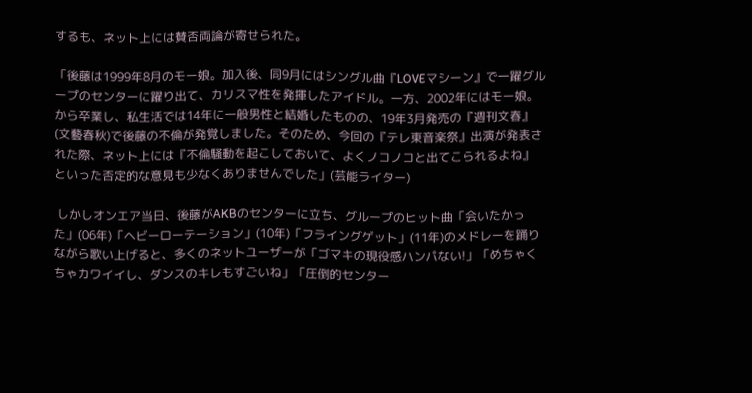するも、ネット上には賛否両論が寄せられた。

「後藤は1999年8月のモー娘。加入後、同9月にはシングル曲『LOVEマシーン』で一躍グループのセンターに躍り出て、カリスマ性を発揮したアイドル。一方、2002年にはモー娘。から卒業し、私生活では14年に一般男性と結婚したものの、19年3月発売の『週刊文春』(文藝春秋)で後藤の不倫が発覚しました。そのため、今回の『テレ東音楽祭』出演が発表された際、ネット上には『不倫騒動を起こしておいて、よくノコノコと出てこられるよね』といった否定的な意見も少なくありませんでした」(芸能ライター)

 しかしオンエア当日、後藤がAKBのセンターに立ち、グループのヒット曲「会いたかった」(06年)「ヘビーローテーション」(10年)「フライングゲット」(11年)のメドレーを踊りながら歌い上げると、多くのネットユーザーが「ゴマキの現役感ハンパない!」「めちゃくちゃカワイイし、ダンスのキレもすごいね」「圧倒的センター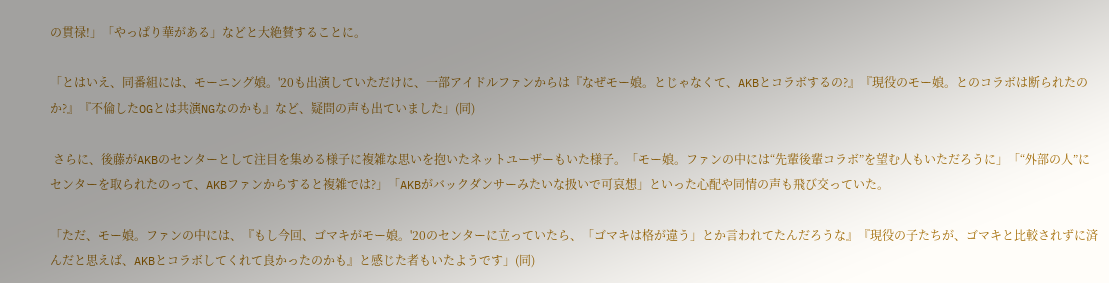の貫禄!」「やっぱり華がある」などと大絶賛することに。

「とはいえ、同番組には、モーニング娘。'20も出演していただけに、一部アイドルファンからは『なぜモー娘。とじゃなくて、AKBとコラボするの?』『現役のモー娘。とのコラボは断られたのか?』『不倫したOGとは共演NGなのかも』など、疑問の声も出ていました」(同)

 さらに、後藤がAKBのセンターとして注目を集める様子に複雑な思いを抱いたネットユーザーもいた様子。「モー娘。ファンの中には“先輩後輩コラボ”を望む人もいただろうに」「“外部の人”にセンターを取られたのって、AKBファンからすると複雑では?」「AKBがバックダンサーみたいな扱いで可哀想」といった心配や同情の声も飛び交っていた。

「ただ、モー娘。ファンの中には、『もし今回、ゴマキがモー娘。'20のセンターに立っていたら、「ゴマキは格が違う」とか言われてたんだろうな』『現役の子たちが、ゴマキと比較されずに済んだと思えば、AKBとコラボしてくれて良かったのかも』と感じた者もいたようです」(同)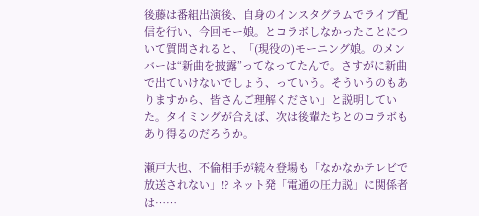後藤は番組出演後、自身のインスタグラムでライブ配信を行い、今回モー娘。とコラボしなかったことについて質問されると、「(現役の)モーニング娘。のメンバーは“新曲を披露”ってなってたんで。さすがに新曲で出ていけないでしょう、っていう。そういうのもありますから、皆さんご理解ください」と説明していた。タイミングが合えば、次は後輩たちとのコラボもあり得るのだろうか。

瀬戸大也、不倫相手が続々登場も「なかなかテレビで放送されない」!? ネット発「電通の圧力説」に関係者は……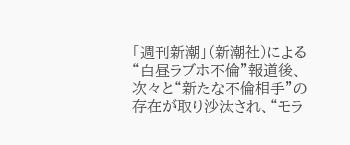「週刊新潮」(新潮社)による“白昼ラブホ不倫”報道後、次々と“新たな不倫相手”の存在が取り沙汰され、“モラ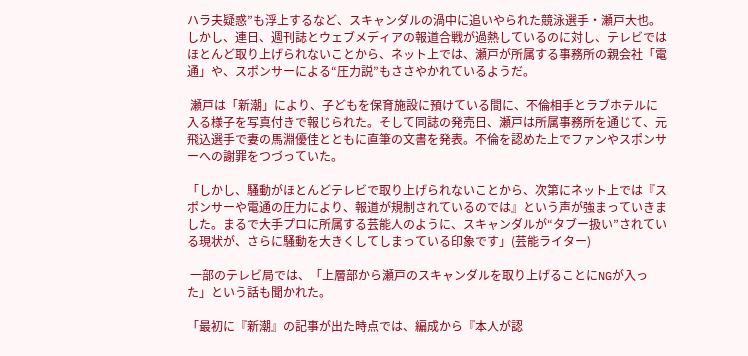ハラ夫疑惑”も浮上するなど、スキャンダルの渦中に追いやられた競泳選手・瀬戸大也。しかし、連日、週刊誌とウェブメディアの報道合戦が過熱しているのに対し、テレビではほとんど取り上げられないことから、ネット上では、瀬戸が所属する事務所の親会社「電通」や、スポンサーによる“圧力説”もささやかれているようだ。

 瀬戸は「新潮」により、子どもを保育施設に預けている間に、不倫相手とラブホテルに入る様子を写真付きで報じられた。そして同誌の発売日、瀬戸は所属事務所を通じて、元飛込選手で妻の馬淵優佳とともに直筆の文書を発表。不倫を認めた上でファンやスポンサーへの謝罪をつづっていた。

「しかし、騒動がほとんどテレビで取り上げられないことから、次第にネット上では『スポンサーや電通の圧力により、報道が規制されているのでは』という声が強まっていきました。まるで大手プロに所属する芸能人のように、スキャンダルが“タブー扱い”されている現状が、さらに騒動を大きくしてしまっている印象です」(芸能ライター)

 一部のテレビ局では、「上層部から瀬戸のスキャンダルを取り上げることにNGが入った」という話も聞かれた。

「最初に『新潮』の記事が出た時点では、編成から『本人が認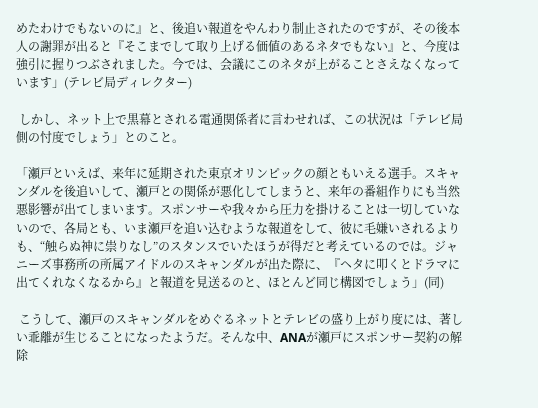めたわけでもないのに』と、後追い報道をやんわり制止されたのですが、その後本人の謝罪が出ると『そこまでして取り上げる価値のあるネタでもない』と、今度は強引に握りつぶされました。今では、会議にこのネタが上がることさえなくなっています」(テレビ局ディレクター)

 しかし、ネット上で黒幕とされる電通関係者に言わせれば、この状況は「テレビ局側の忖度でしょう」とのこと。

「瀬戸といえば、来年に延期された東京オリンピックの顔ともいえる選手。スキャンダルを後追いして、瀬戸との関係が悪化してしまうと、来年の番組作りにも当然悪影響が出てしまいます。スポンサーや我々から圧力を掛けることは一切していないので、各局とも、いま瀬戸を追い込むような報道をして、彼に毛嫌いされるよりも、“触らぬ神に祟りなし”のスタンスでいたほうが得だと考えているのでは。ジャニーズ事務所の所属アイドルのスキャンダルが出た際に、『ヘタに叩くとドラマに出てくれなくなるから』と報道を見送るのと、ほとんど同じ構図でしょう」(同)

 こうして、瀬戸のスキャンダルをめぐるネットとテレビの盛り上がり度には、著しい乖離が生じることになったようだ。そんな中、ANAが瀬戸にスポンサー契約の解除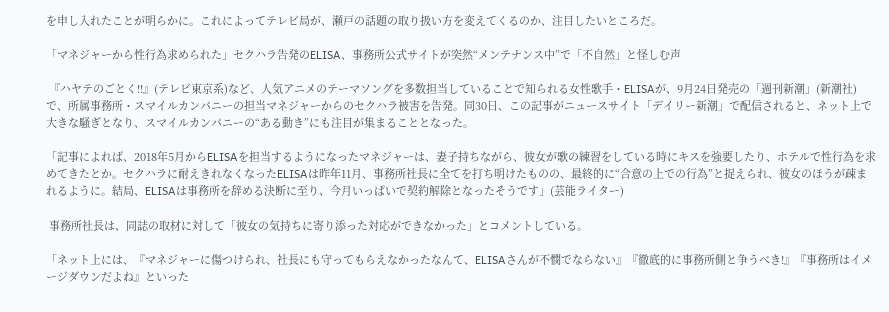を申し入れたことが明らかに。これによってテレビ局が、瀬戸の話題の取り扱い方を変えてくるのか、注目したいところだ。

「マネジャーから性行為求められた」セクハラ告発のELISA、事務所公式サイトが突然“メンテナンス中”で「不自然」と怪しむ声

 『ハヤテのごとく!!』(テレビ東京系)など、人気アニメのテーマソングを多数担当していることで知られる女性歌手・ELISAが、9月24日発売の「週刊新潮」(新潮社)で、所属事務所・スマイルカンパニーの担当マネジャーからのセクハラ被害を告発。同30日、この記事がニュースサイト「デイリー新潮」で配信されると、ネット上で大きな騒ぎとなり、スマイルカンパニーの“ある動き”にも注目が集まることとなった。

「記事によれば、2018年5月からELISAを担当するようになったマネジャーは、妻子持ちながら、彼女が歌の練習をしている時にキスを強要したり、ホテルで性行為を求めてきたとか。セクハラに耐えきれなくなったELISAは昨年11月、事務所社長に全てを打ち明けたものの、最終的に“合意の上での行為”と捉えられ、彼女のほうが疎まれるように。結局、ELISAは事務所を辞める決断に至り、今月いっぱいで契約解除となったそうです」(芸能ライター)

 事務所社長は、同誌の取材に対して「彼女の気持ちに寄り添った対応ができなかった」とコメントしている。

「ネット上には、『マネジャーに傷つけられ、社長にも守ってもらえなかったなんて、ELISAさんが不憫でならない』『徹底的に事務所側と争うべき!』『事務所はイメージダウンだよね』といった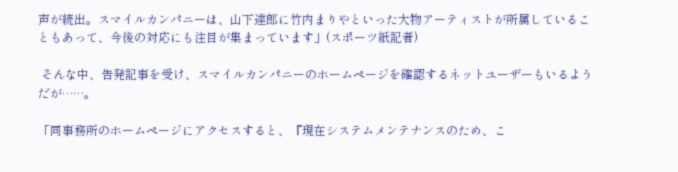声が続出。スマイルカンパニーは、山下達郎に竹内まりやといった大物アーティストが所属していることもあって、今後の対応にも注目が集まっています」(スポーツ紙記者)

 そんな中、告発記事を受け、スマイルカンパニーのホームページを確認するネットユーザーもいるようだが……。

「同事務所のホームページにアクセスすると、『現在システムメンテナンスのため、こ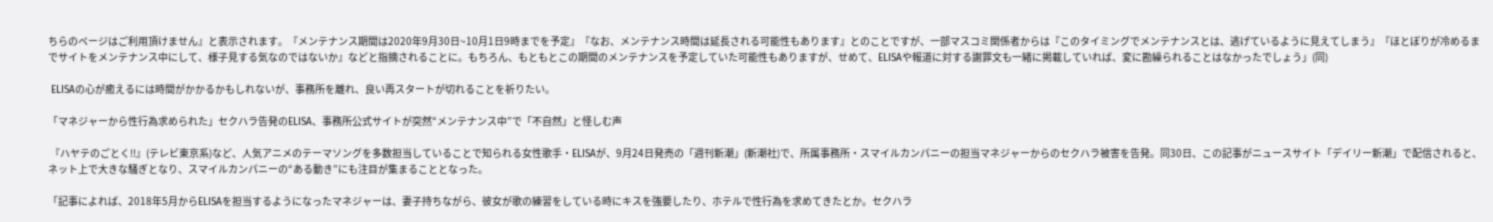ちらのページはご利用頂けません』と表示されます。『メンテナンス期間は2020年9月30日~10月1日9時までを予定』『なお、メンテナンス時間は延長される可能性もあります』とのことですが、一部マスコミ関係者からは『このタイミングでメンテナンスとは、逃げているように見えてしまう』『ほとぼりが冷めるまでサイトをメンテナンス中にして、様子見する気なのではないか』などと指摘されることに。もちろん、もともとこの期間のメンテナンスを予定していた可能性もありますが、せめて、ELISAや報道に対する謝罪文も一緒に掲載していれば、変に勘繰られることはなかったでしょう」(同)

 ELISAの心が癒えるには時間がかかるかもしれないが、事務所を離れ、良い再スタートが切れることを祈りたい。

「マネジャーから性行為求められた」セクハラ告発のELISA、事務所公式サイトが突然“メンテナンス中”で「不自然」と怪しむ声

 『ハヤテのごとく!!』(テレビ東京系)など、人気アニメのテーマソングを多数担当していることで知られる女性歌手・ELISAが、9月24日発売の「週刊新潮」(新潮社)で、所属事務所・スマイルカンパニーの担当マネジャーからのセクハラ被害を告発。同30日、この記事がニュースサイト「デイリー新潮」で配信されると、ネット上で大きな騒ぎとなり、スマイルカンパニーの“ある動き”にも注目が集まることとなった。

「記事によれば、2018年5月からELISAを担当するようになったマネジャーは、妻子持ちながら、彼女が歌の練習をしている時にキスを強要したり、ホテルで性行為を求めてきたとか。セクハラ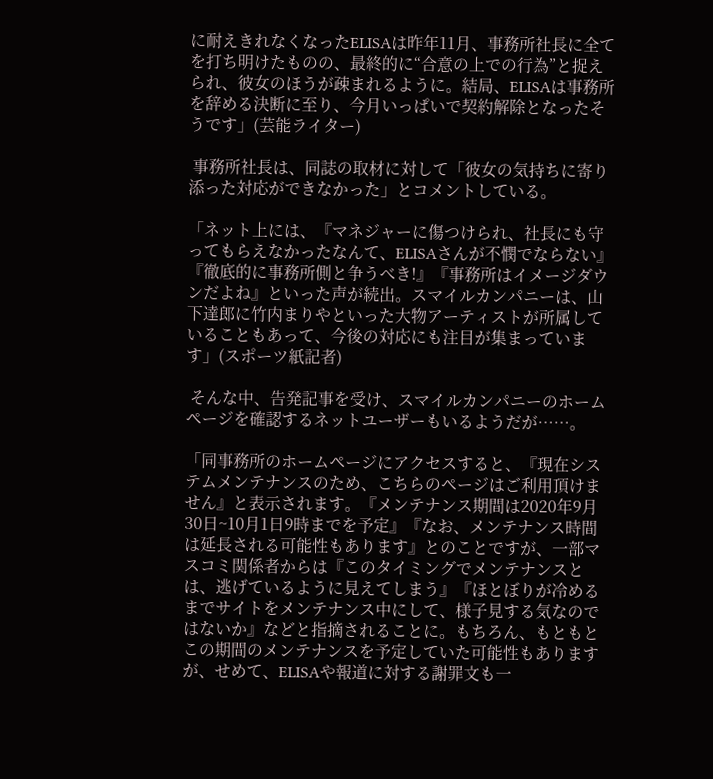に耐えきれなくなったELISAは昨年11月、事務所社長に全てを打ち明けたものの、最終的に“合意の上での行為”と捉えられ、彼女のほうが疎まれるように。結局、ELISAは事務所を辞める決断に至り、今月いっぱいで契約解除となったそうです」(芸能ライター)

 事務所社長は、同誌の取材に対して「彼女の気持ちに寄り添った対応ができなかった」とコメントしている。

「ネット上には、『マネジャーに傷つけられ、社長にも守ってもらえなかったなんて、ELISAさんが不憫でならない』『徹底的に事務所側と争うべき!』『事務所はイメージダウンだよね』といった声が続出。スマイルカンパニーは、山下達郎に竹内まりやといった大物アーティストが所属していることもあって、今後の対応にも注目が集まっています」(スポーツ紙記者)

 そんな中、告発記事を受け、スマイルカンパニーのホームページを確認するネットユーザーもいるようだが……。

「同事務所のホームページにアクセスすると、『現在システムメンテナンスのため、こちらのページはご利用頂けません』と表示されます。『メンテナンス期間は2020年9月30日~10月1日9時までを予定』『なお、メンテナンス時間は延長される可能性もあります』とのことですが、一部マスコミ関係者からは『このタイミングでメンテナンスとは、逃げているように見えてしまう』『ほとぼりが冷めるまでサイトをメンテナンス中にして、様子見する気なのではないか』などと指摘されることに。もちろん、もともとこの期間のメンテナンスを予定していた可能性もありますが、せめて、ELISAや報道に対する謝罪文も一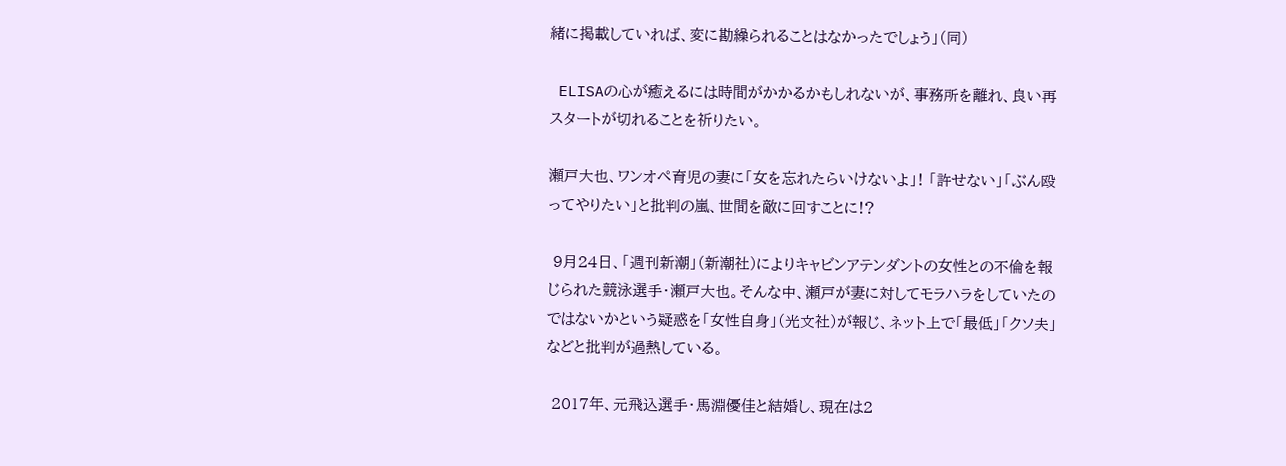緒に掲載していれば、変に勘繰られることはなかったでしょう」(同)

 ELISAの心が癒えるには時間がかかるかもしれないが、事務所を離れ、良い再スタートが切れることを祈りたい。

瀬戸大也、ワンオペ育児の妻に「女を忘れたらいけないよ」! 「許せない」「ぶん殴ってやりたい」と批判の嵐、世間を敵に回すことに!?

 9月24日、「週刊新潮」(新潮社)によりキャビンアテンダントの女性との不倫を報じられた競泳選手・瀬戸大也。そんな中、瀬戸が妻に対してモラハラをしていたのではないかという疑惑を「女性自身」(光文社)が報じ、ネット上で「最低」「クソ夫」などと批判が過熱している。

 2017年、元飛込選手・馬淵優佳と結婚し、現在は2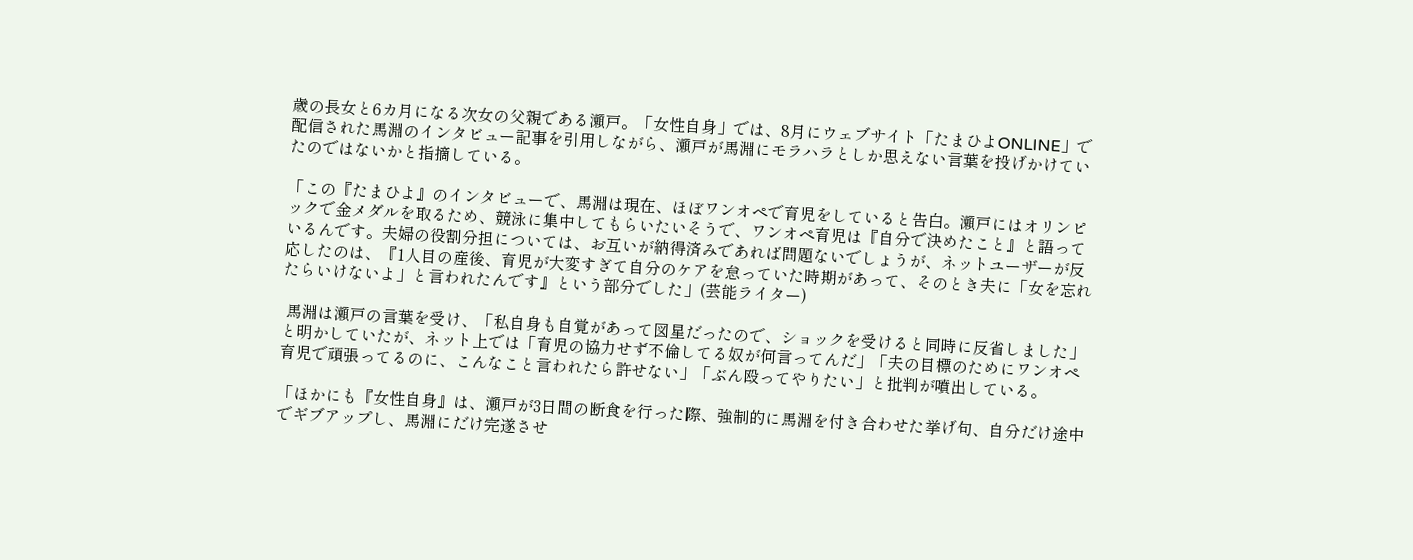歳の長女と6カ月になる次女の父親である瀬戸。「女性自身」では、8月にウェブサイト「たまひよONLINE」で配信された馬淵のインタビュー記事を引用しながら、瀬戸が馬淵にモラハラとしか思えない言葉を投げかけていたのではないかと指摘している。

「この『たまひよ』のインタビューで、馬淵は現在、ほぼワンオペで育児をしていると告白。瀬戸にはオリンピックで金メダルを取るため、競泳に集中してもらいたいそうで、ワンオペ育児は『自分で決めたこと』と語っているんです。夫婦の役割分担については、お互いが納得済みであれば問題ないでしょうが、ネットユーザーが反応したのは、『1人目の産後、育児が大変すぎて自分のケアを怠っていた時期があって、そのとき夫に「女を忘れたらいけないよ」と言われたんです』という部分でした」(芸能ライター)

 馬淵は瀬戸の言葉を受け、「私自身も自覚があって図星だったので、ショックを受けると同時に反省しました」と明かしていたが、ネット上では「育児の協力せず不倫してる奴が何言ってんだ」「夫の目標のためにワンオペ育児で頑張ってるのに、こんなこと言われたら許せない」「ぶん殴ってやりたい」と批判が噴出している。

「ほかにも『女性自身』は、瀬戸が3日間の断食を行った際、強制的に馬淵を付き合わせた挙げ句、自分だけ途中でギブアップし、馬淵にだけ完遂させ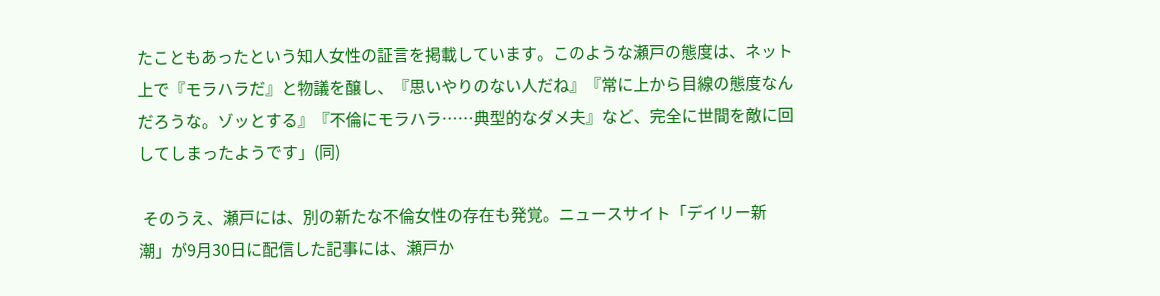たこともあったという知人女性の証言を掲載しています。このような瀬戸の態度は、ネット上で『モラハラだ』と物議を醸し、『思いやりのない人だね』『常に上から目線の態度なんだろうな。ゾッとする』『不倫にモラハラ……典型的なダメ夫』など、完全に世間を敵に回してしまったようです」(同)

 そのうえ、瀬戸には、別の新たな不倫女性の存在も発覚。ニュースサイト「デイリー新潮」が9月30日に配信した記事には、瀬戸か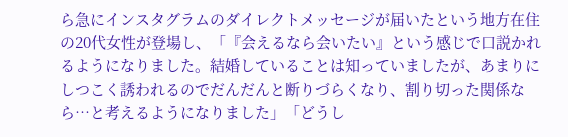ら急にインスタグラムのダイレクトメッセージが届いたという地方在住の20代女性が登場し、「『会えるなら会いたい』という感じで口説かれるようになりました。結婚していることは知っていましたが、あまりにしつこく誘われるのでだんだんと断りづらくなり、割り切った関係なら…と考えるようになりました」「どうし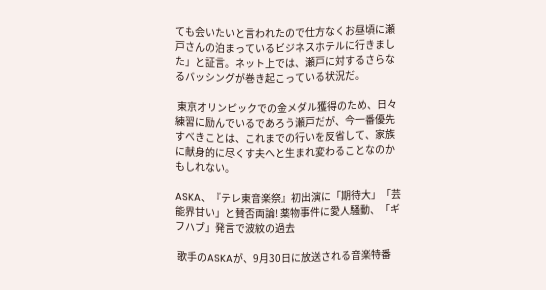ても会いたいと言われたので仕方なくお昼頃に瀬戸さんの泊まっているビジネスホテルに行きました」と証言。ネット上では、瀬戸に対するさらなるバッシングが巻き起こっている状況だ。

 東京オリンピックでの金メダル獲得のため、日々練習に励んでいるであろう瀬戸だが、今一番優先すべきことは、これまでの行いを反省して、家族に献身的に尽くす夫へと生まれ変わることなのかもしれない。

ASKA、『テレ東音楽祭』初出演に「期待大」「芸能界甘い」と賛否両論! 薬物事件に愛人騒動、「ギフハブ」発言で波紋の過去

 歌手のASKAが、9月30日に放送される音楽特番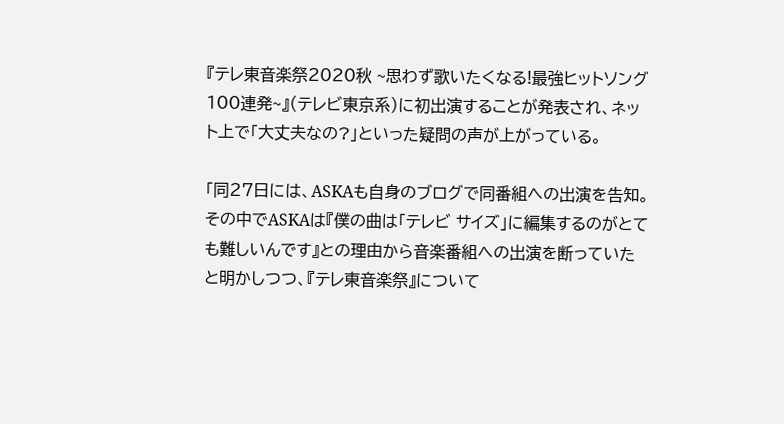『テレ東音楽祭2020秋 ~思わず歌いたくなる!最強ヒットソング100連発~』(テレビ東京系)に初出演することが発表され、ネット上で「大丈夫なの?」といった疑問の声が上がっている。

「同27日には、ASKAも自身のブログで同番組への出演を告知。その中でASKAは『僕の曲は「テレビ サイズ」に編集するのがとても難しいんです』との理由から音楽番組への出演を断っていたと明かしつつ、『テレ東音楽祭』について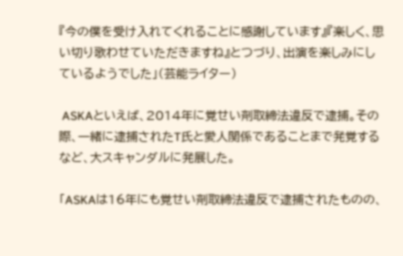『今の僕を受け入れてくれることに感謝しています』『楽しく、思い切り歌わせていただきますね』とつづり、出演を楽しみにしているようでした」(芸能ライター)

 ASKAといえば、2014年に覚せい剤取締法違反で逮捕。その際、一緒に逮捕されたT氏と愛人関係であることまで発覚するなど、大スキャンダルに発展した。

「ASKAは16年にも覚せい剤取締法違反で逮捕されたものの、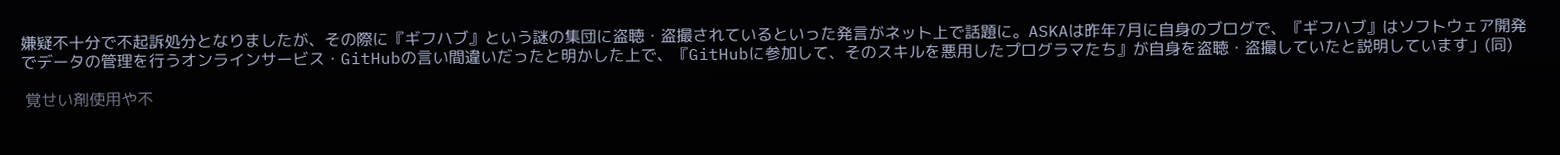嫌疑不十分で不起訴処分となりましたが、その際に『ギフハブ』という謎の集団に盗聴・盗撮されているといった発言がネット上で話題に。ASKAは昨年7月に自身のブログで、『ギフハブ』はソフトウェア開発でデータの管理を行うオンラインサービス・GitHubの言い間違いだったと明かした上で、『GitHubに参加して、そのスキルを悪用したプログラマたち』が自身を盗聴・盗撮していたと説明しています」(同)

 覚せい剤使用や不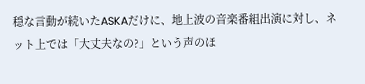穏な言動が続いたASKAだけに、地上波の音楽番組出演に対し、ネット上では「大丈夫なの?」という声のほ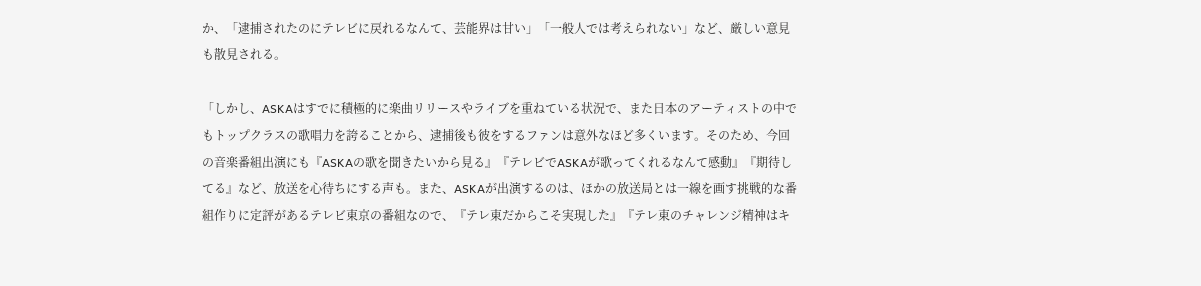か、「逮捕されたのにテレビに戻れるなんて、芸能界は甘い」「一般人では考えられない」など、厳しい意見も散見される。

「しかし、ASKAはすでに積極的に楽曲リリースやライブを重ねている状況で、また日本のアーティストの中でもトップクラスの歌唱力を誇ることから、逮捕後も彼をするファンは意外なほど多くいます。そのため、今回の音楽番組出演にも『ASKAの歌を聞きたいから見る』『テレビでASKAが歌ってくれるなんて感動』『期待してる』など、放送を心待ちにする声も。また、ASKAが出演するのは、ほかの放送局とは一線を画す挑戦的な番組作りに定評があるテレビ東京の番組なので、『テレ東だからこそ実現した』『テレ東のチャレンジ精神はキ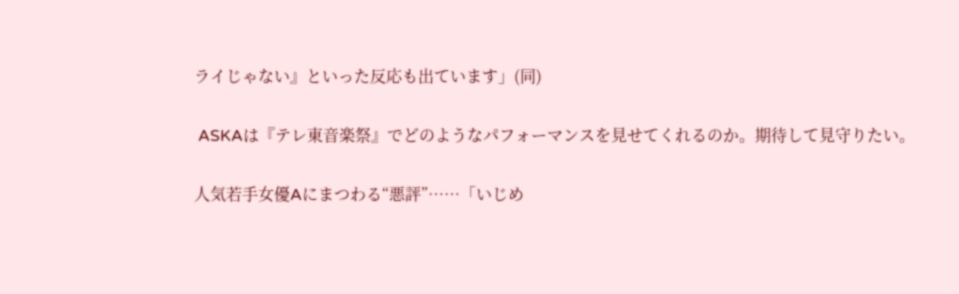ライじゃない』といった反応も出ています」(同)

 ASKAは『テレ東音楽祭』でどのようなパフォーマンスを見せてくれるのか。期待して見守りたい。

人気若手女優Aにまつわる“悪評”……「いじめ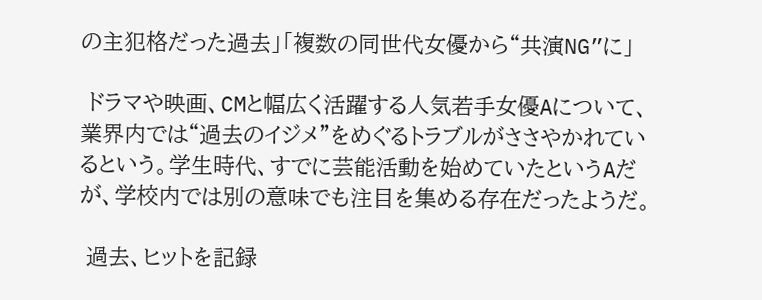の主犯格だった過去」「複数の同世代女優から“共演NG”に」

 ドラマや映画、CMと幅広く活躍する人気若手女優Aについて、業界内では“過去のイジメ”をめぐるトラブルがささやかれているという。学生時代、すでに芸能活動を始めていたというAだが、学校内では別の意味でも注目を集める存在だったようだ。

 過去、ヒットを記録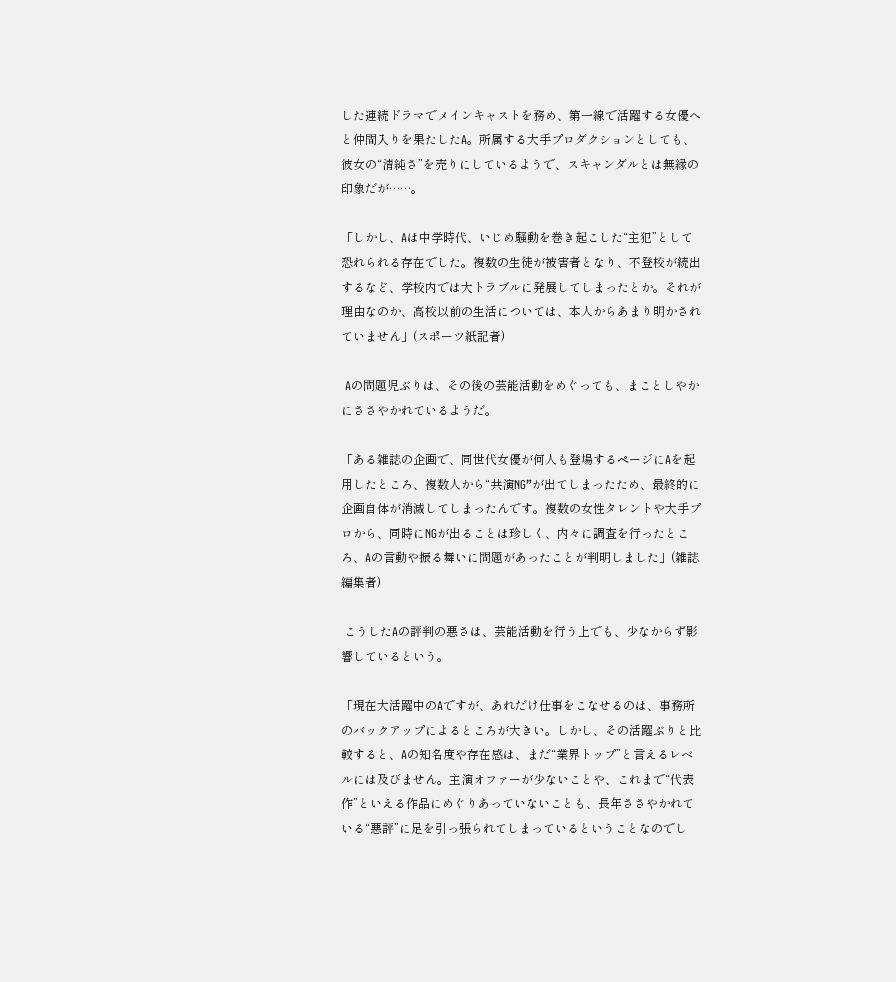した連続ドラマでメインキャストを務め、第一線で活躍する女優へと仲間入りを果たしたA。所属する大手プロダクションとしても、彼女の“清純さ”を売りにしているようで、スキャンダルとは無縁の印象だが……。

「しかし、Aは中学時代、いじめ騒動を巻き起こした“主犯”として恐れられる存在でした。複数の生徒が被害者となり、不登校が続出するなど、学校内では大トラブルに発展してしまったとか。それが理由なのか、高校以前の生活については、本人からあまり明かされていません」(スポーツ紙記者)

 Aの問題児ぶりは、その後の芸能活動をめぐっても、まことしやかにささやかれているようだ。

「ある雑誌の企画で、同世代女優が何人も登場するページにAを起用したところ、複数人から“共演NG”が出てしまったため、最終的に企画自体が消滅してしまったんです。複数の女性タレントや大手プロから、同時にNGが出ることは珍しく、内々に調査を行ったところ、Aの言動や振る舞いに問題があったことが判明しました」(雑誌編集者)

 こうしたAの評判の悪さは、芸能活動を行う上でも、少なからず影響しているという。

「現在大活躍中のAですが、あれだけ仕事をこなせるのは、事務所のバックアップによるところが大きい。しかし、その活躍ぶりと比較すると、Aの知名度や存在感は、まだ“業界トップ”と言えるレベルには及びません。主演オファーが少ないことや、これまで“代表作”といえる作品にめぐりあっていないことも、長年ささやかれている“悪評”に足を引っ張られてしまっているということなのでし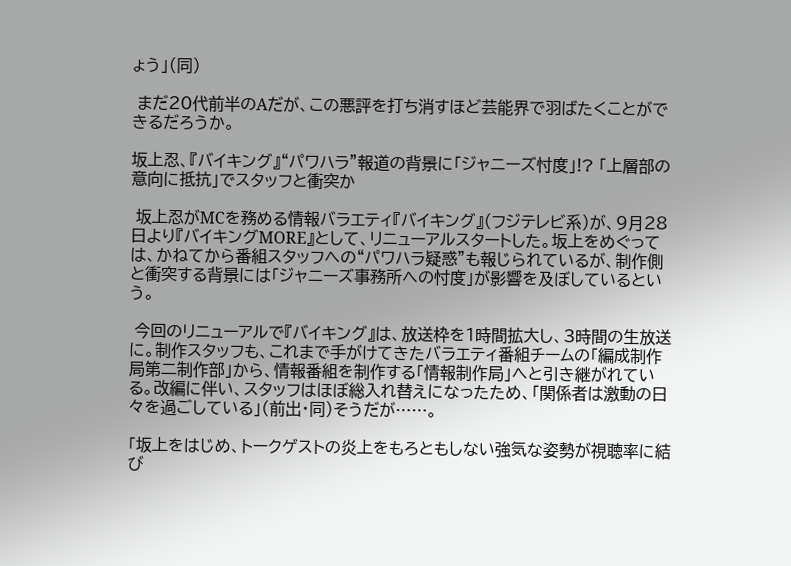ょう」(同)

 まだ20代前半のAだが、この悪評を打ち消すほど芸能界で羽ばたくことができるだろうか。

坂上忍、『バイキング』“パワハラ”報道の背景に「ジャニーズ忖度」!? 「上層部の意向に抵抗」でスタッフと衝突か

 坂上忍がMCを務める情報バラエティ『バイキング』(フジテレビ系)が、9月28日より『バイキングMORE』として、リニューアルスタートした。坂上をめぐっては、かねてから番組スタッフへの“パワハラ疑惑”も報じられているが、制作側と衝突する背景には「ジャニーズ事務所への忖度」が影響を及ぼしているという。

 今回のリニューアルで『バイキング』は、放送枠を1時間拡大し、3時間の生放送に。制作スタッフも、これまで手がけてきたバラエティ番組チームの「編成制作局第二制作部」から、情報番組を制作する「情報制作局」へと引き継がれている。改編に伴い、スタッフはほぼ総入れ替えになったため、「関係者は激動の日々を過ごしている」(前出・同)そうだが……。

「坂上をはじめ、トークゲストの炎上をもろともしない強気な姿勢が視聴率に結び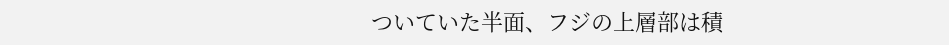ついていた半面、フジの上層部は積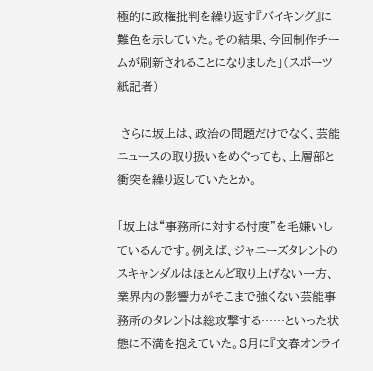極的に政権批判を繰り返す『バイキング』に難色を示していた。その結果、今回制作チームが刷新されることになりました」(スポーツ紙記者)

 さらに坂上は、政治の問題だけでなく、芸能ニュースの取り扱いをめぐっても、上層部と衝突を繰り返していたとか。

「坂上は“事務所に対する忖度”を毛嫌いしているんです。例えば、ジャニーズタレントのスキャンダルはほとんど取り上げない一方、業界内の影響力がそこまで強くない芸能事務所のタレントは総攻撃する……といった状態に不満を抱えていた。8月に『文春オンライ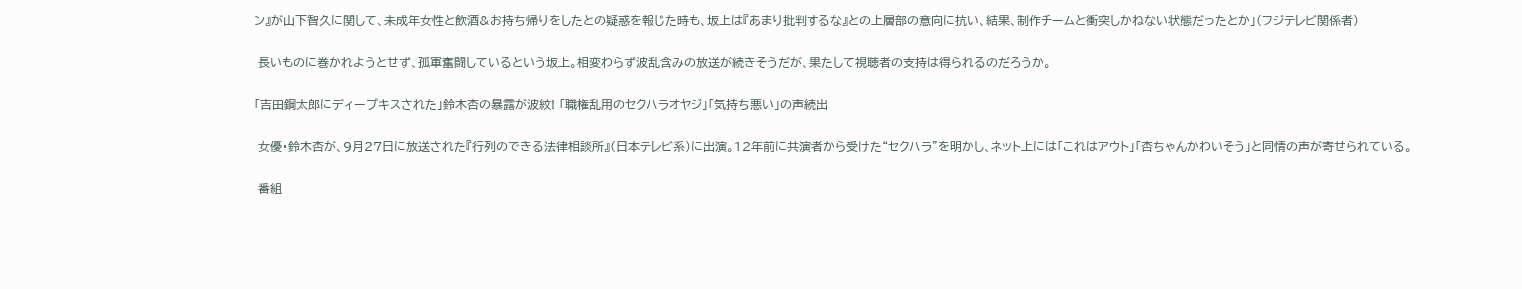ン』が山下智久に関して、未成年女性と飲酒&お持ち帰りをしたとの疑惑を報じた時も、坂上は『あまり批判するな』との上層部の意向に抗い、結果、制作チームと衝突しかねない状態だったとか」(フジテレビ関係者)

 長いものに巻かれようとせず、孤軍奮闘しているという坂上。相変わらず波乱含みの放送が続きそうだが、果たして視聴者の支持は得られるのだろうか。

「吉田鋼太郎にディープキスされた」鈴木杏の暴露が波紋! 「職権乱用のセクハラオヤジ」「気持ち悪い」の声続出

 女優・鈴木杏が、9月27日に放送された『行列のできる法律相談所』(日本テレビ系)に出演。12年前に共演者から受けた“セクハラ”を明かし、ネット上には「これはアウト」「杏ちゃんかわいそう」と同情の声が寄せられている。

 番組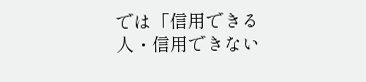では「信用できる人・信用できない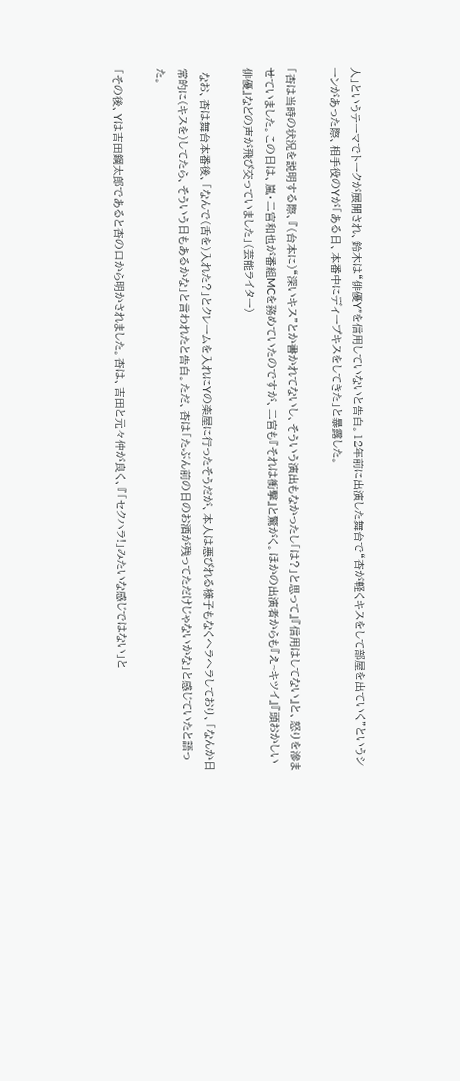人」というテーマでトークが展開され、鈴木は“俳優Y”を信用していないと告白。12年前に出演した舞台で“杏が軽くキスをして部屋を出ていく”というシーンがあった際、相手役のYが「ある日、本番中にディープキスをしてきた」と暴露した。

「杏は当時の状況を説明する際、『(台本に)“深いキス”とか書かれてないし、そういう演出もなかったし「は?」と思って』『信用はしてない』と、怒りを滲ませていました。この日は、嵐・二宮和也が番組MCを務めていたのですが、二宮も『それは衝撃』と驚がく。ほかの出演者からも『え~キツイ』『頭おかしい俳優』などの声が飛び交っていました」(芸能ライター)

 なお、杏は舞台本番後、「なんで(舌を)入れた?」とクレームを入れにYの楽屋に行ったそうだが、本人は悪びれる様子もなくヘラヘラしており、「なんか日常的に(キスを)してたら、そういう日もあるかな」と言われたと告白。ただ、杏は「たぶん前の日のお酒が残ってただけじゃないかな」と感じていたと語った。

「その後、Yは吉田鋼太郎であると杏の口から明かされました。杏は、吉田と元々仲が良く、『「セクハラ!」みたいな感じではない」と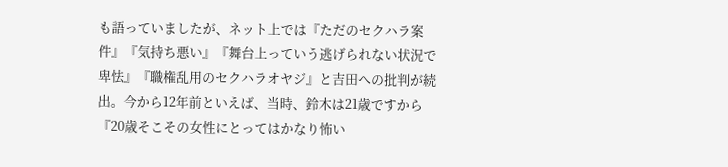も語っていましたが、ネット上では『ただのセクハラ案件』『気持ち悪い』『舞台上っていう逃げられない状況で卑怯』『職権乱用のセクハラオヤジ』と吉田への批判が続出。今から12年前といえば、当時、鈴木は21歳ですから『20歳そこその女性にとってはかなり怖い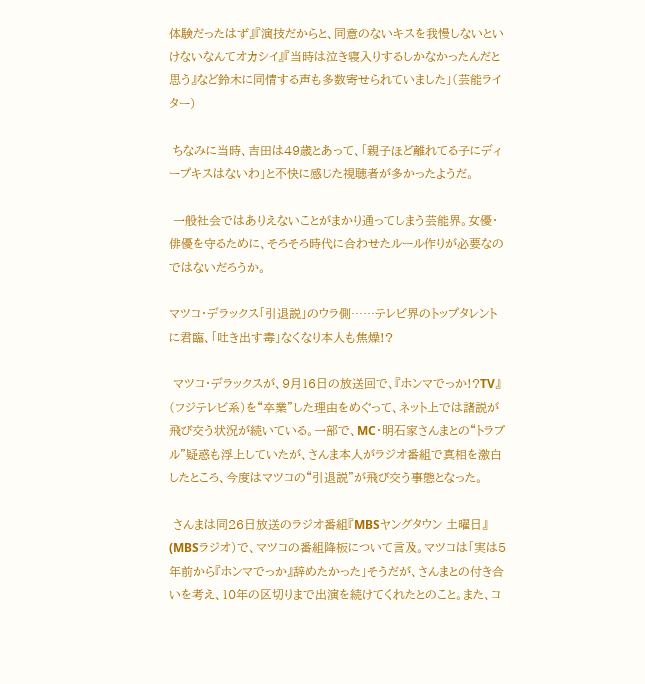体験だったはず』『演技だからと、同意のないキスを我慢しないといけないなんてオカシイ』『当時は泣き寝入りするしかなかったんだと思う』など鈴木に同情する声も多数寄せられていました」(芸能ライター)

 ちなみに当時、吉田は49歳とあって、「親子ほど離れてる子にディープキスはないわ」と不快に感じた視聴者が多かったようだ。

 一般社会ではありえないことがまかり通ってしまう芸能界。女優・俳優を守るために、そろそろ時代に合わせたルール作りが必要なのではないだろうか。

マツコ・デラックス「引退説」のウラ側……テレビ界のトップタレントに君臨、「吐き出す毒」なくなり本人も焦燥!?

 マツコ・デラックスが、9月16日の放送回で、『ホンマでっか!?TV』(フジテレビ系)を“卒業”した理由をめぐって、ネット上では諸説が飛び交う状況が続いている。一部で、MC・明石家さんまとの“トラブル”疑惑も浮上していたが、さんま本人がラジオ番組で真相を激白したところ、今度はマツコの“引退説”が飛び交う事態となった。

 さんまは同26日放送のラジオ番組『MBSヤングタウン 土曜日』(MBSラジオ)で、マツコの番組降板について言及。マツコは「実は5年前から『ホンマでっか』辞めたかった」そうだが、さんまとの付き合いを考え、10年の区切りまで出演を続けてくれたとのこと。また、コ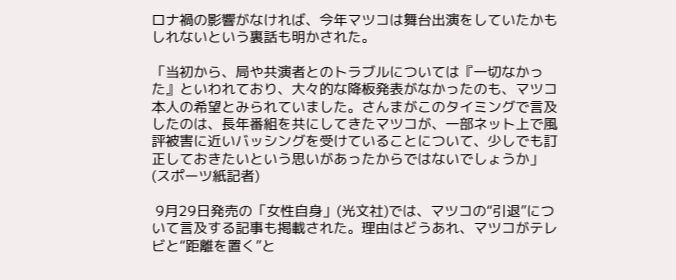ロナ禍の影響がなければ、今年マツコは舞台出演をしていたかもしれないという裏話も明かされた。

「当初から、局や共演者とのトラブルについては『一切なかった』といわれており、大々的な降板発表がなかったのも、マツコ本人の希望とみられていました。さんまがこのタイミングで言及したのは、長年番組を共にしてきたマツコが、一部ネット上で風評被害に近いバッシングを受けていることについて、少しでも訂正しておきたいという思いがあったからではないでしょうか」(スポーツ紙記者)

 9月29日発売の「女性自身」(光文社)では、マツコの“引退”について言及する記事も掲載された。理由はどうあれ、マツコがテレビと“距離を置く”と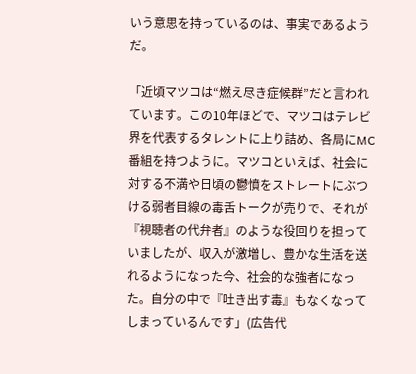いう意思を持っているのは、事実であるようだ。

「近頃マツコは“燃え尽き症候群”だと言われています。この10年ほどで、マツコはテレビ界を代表するタレントに上り詰め、各局にMC番組を持つように。マツコといえば、社会に対する不満や日頃の鬱憤をストレートにぶつける弱者目線の毒舌トークが売りで、それが『視聴者の代弁者』のような役回りを担っていましたが、収入が激増し、豊かな生活を送れるようになった今、社会的な強者になった。自分の中で『吐き出す毒』もなくなってしまっているんです」(広告代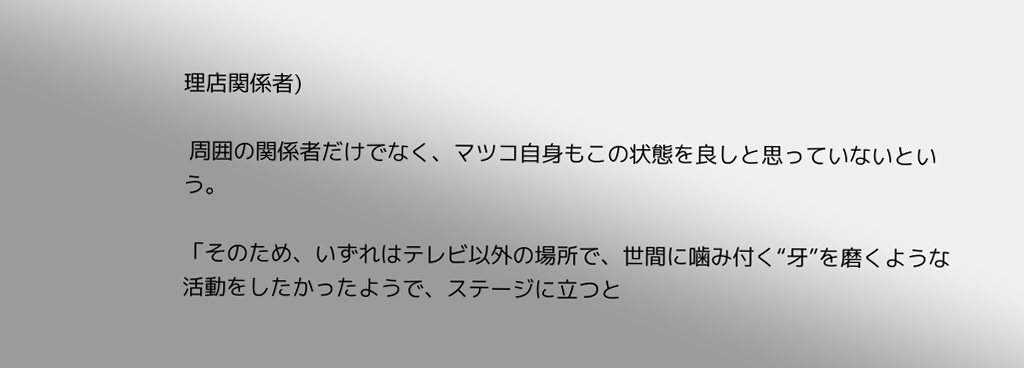理店関係者)

 周囲の関係者だけでなく、マツコ自身もこの状態を良しと思っていないという。

「そのため、いずれはテレビ以外の場所で、世間に噛み付く“牙”を磨くような活動をしたかったようで、ステージに立つと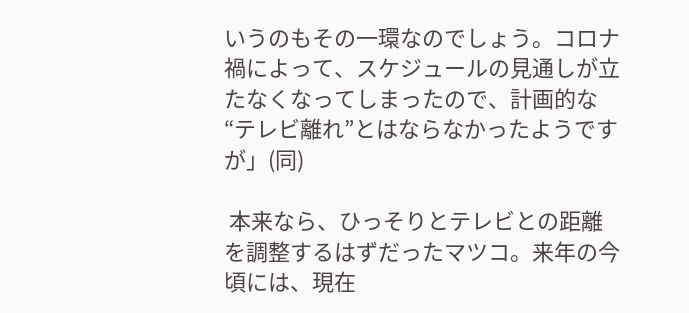いうのもその一環なのでしょう。コロナ禍によって、スケジュールの見通しが立たなくなってしまったので、計画的な“テレビ離れ”とはならなかったようですが」(同)

 本来なら、ひっそりとテレビとの距離を調整するはずだったマツコ。来年の今頃には、現在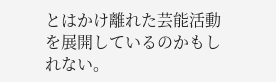とはかけ離れた芸能活動を展開しているのかもしれない。